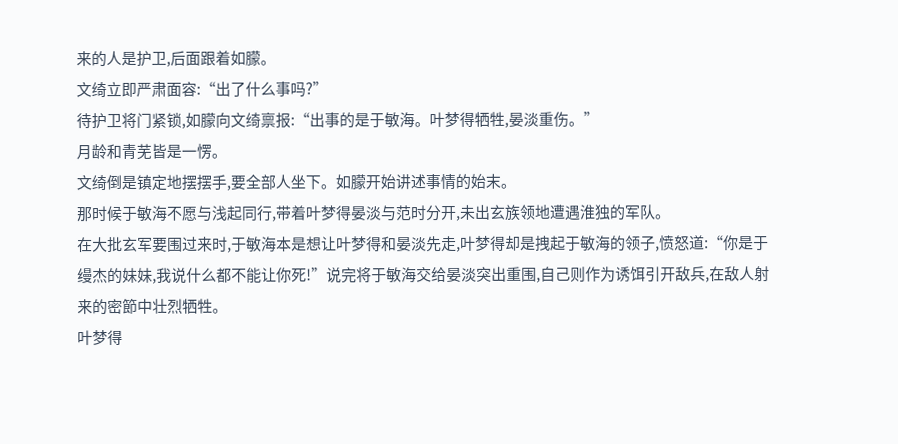来的人是护卫,后面跟着如朦。
文绮立即严肃面容:“出了什么事吗?”
待护卫将门紧锁,如朦向文绮禀报:“出事的是于敏海。叶梦得牺牲,晏淡重伤。”
月龄和青芜皆是一愣。
文绮倒是镇定地摆摆手,要全部人坐下。如朦开始讲述事情的始末。
那时候于敏海不愿与浅起同行,带着叶梦得晏淡与范时分开,未出玄族领地遭遇淮独的军队。
在大批玄军要围过来时,于敏海本是想让叶梦得和晏淡先走,叶梦得却是拽起于敏海的领子,愤怒道:“你是于缦杰的妹妹,我说什么都不能让你死!”说完将于敏海交给晏淡突出重围,自己则作为诱饵引开敌兵,在敌人射来的密節中壮烈牺牲。
叶梦得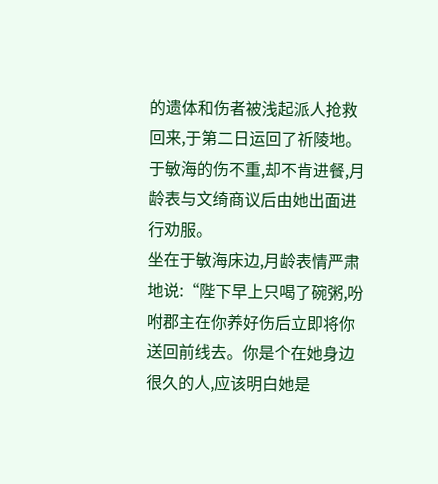的遗体和伤者被浅起派人抢救回来,于第二日运回了祈陵地。
于敏海的伤不重,却不肯进餐,月龄表与文绮商议后由她出面进行劝服。
坐在于敏海床边,月龄表情严肃地说:“陛下早上只喝了碗粥,吩咐郡主在你养好伤后立即将你送回前线去。你是个在她身边很久的人,应该明白她是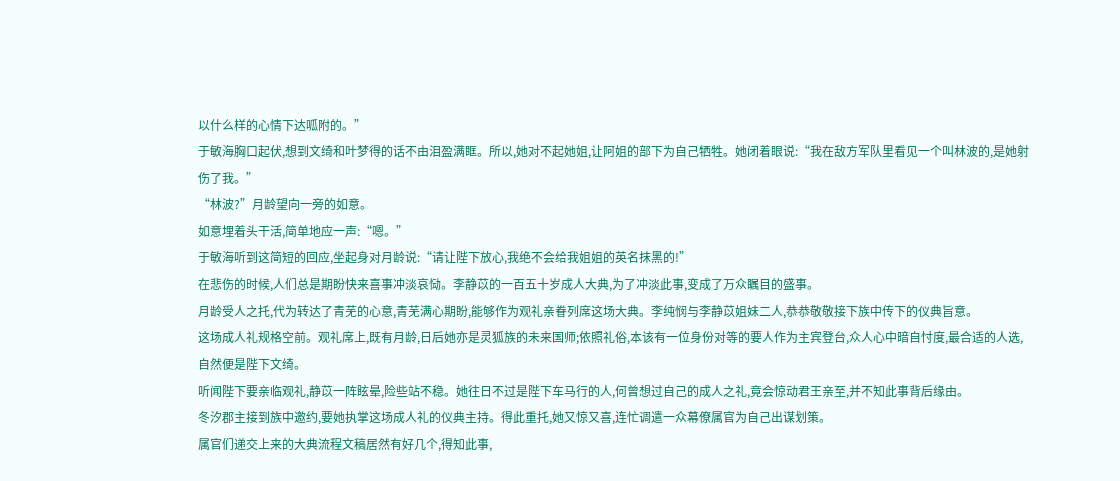以什么样的心情下达呱附的。”
于敏海胸口起伏,想到文绮和叶梦得的话不由泪盈满眶。所以,她对不起她姐,让阿姐的部下为自己牺牲。她闭着眼说:“我在敌方军队里看见一个叫林波的,是她射伤了我。”
“林波?”月龄望向一旁的如意。
如意埋着头干活,简单地应一声:“嗯。”
于敏海听到这简短的回应,坐起身对月龄说:“请让陛下放心,我绝不会给我姐姐的英名抹黑的!”
在悲伤的时候,人们总是期盼快来喜事冲淡哀恸。李静苡的一百五十岁成人大典,为了冲淡此事,变成了万众瞩目的盛事。
月龄受人之托,代为转达了青芜的心意,青芜满心期盼,能够作为观礼亲眷列席这场大典。李纯悯与李静苡姐妹二人,恭恭敬敬接下族中传下的仪典旨意。
这场成人礼规格空前。观礼席上,既有月龄,日后她亦是灵狐族的未来国师;依照礼俗,本该有一位身份对等的要人作为主宾登台,众人心中暗自忖度,最合适的人选,自然便是陛下文绮。
听闻陛下要亲临观礼,静苡一阵眩晕,险些站不稳。她往日不过是陛下车马行的人,何曾想过自己的成人之礼,竟会惊动君王亲至,并不知此事背后缘由。
冬汐郡主接到族中邀约,要她执掌这场成人礼的仪典主持。得此重托,她又惊又喜,连忙调遣一众幕僚属官为自己出谋划策。
属官们递交上来的大典流程文稿居然有好几个,得知此事,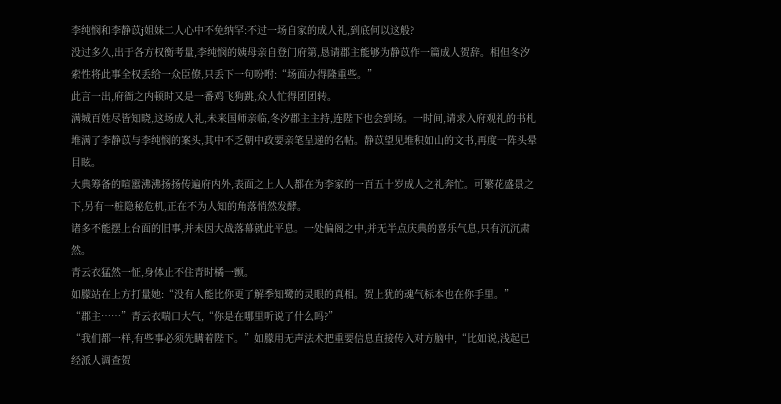李纯悯和李静苡j姐妹二人心中不免纳罕:不过一场自家的成人礼,到底何以这般?
没过多久,出于各方权衡考量,李纯悯的姨母亲自登门府第,恳请郡主能够为静苡作一篇成人贺辞。相但冬汐索性将此事全权丢给一众臣僚,只丢下一句吩咐:“场面办得隆重些。”
此言一出,府衙之内顿时又是一番鸡飞狗跳,众人忙得团团转。
满城百姓尽皆知晓,这场成人礼,未来国师亲临,冬汐郡主主持,连陛下也会到场。一时间,请求入府观礼的书札堆满了李静苡与李纯悯的案头,其中不乏朝中政要亲笔呈递的名帖。静苡望见堆积如山的文书,再度一阵头晕目眩。
大典筹备的喧嚣沸沸扬扬传遍府内外,表面之上人人都在为李家的一百五十岁成人之礼奔忙。可繁花盛景之下,另有一桩隐秘危机,正在不为人知的角落悄然发酵。
诸多不能摆上台面的旧事,并未因大战落幕就此平息。一处偏阁之中,并无半点庆典的喜乐气息,只有沉沉肃然。
青云衣猛然一怔,身体止不住青时橘一颤。
如朦站在上方打量她:“没有人能比你更了解季知鹭的灵眼的真相。贺上犹的魂气标本也在你手里。”
“郡主……”青云衣喘口大气,“你是在哪里听说了什么吗?”
“我们都一样,有些事必须先瞒着陛下。”如朦用无声法术把重要信息直接传入对方脑中,“比如说,浅起已经派人调查贺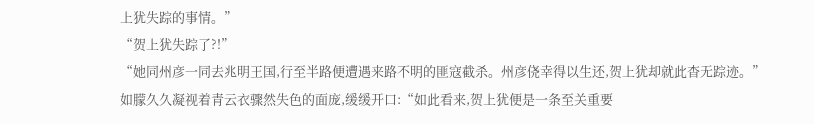上犹失踪的事情。”
“贺上犹失踪了?!”
“她同州彦一同去兆明王国,行至半路便遭遇来路不明的匪寇截杀。州彦侥幸得以生还,贺上犹却就此杳无踪迹。”
如朦久久凝视着青云衣骤然失色的面庞,缓缓开口:“如此看来,贺上犹便是一条至关重要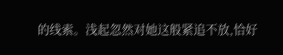的线索。浅起忽然对她这般紧追不放,恰好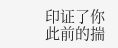印证了你此前的揣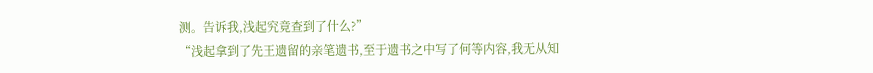测。告诉我,浅起究竟查到了什么?”
“浅起拿到了先王遗留的亲笔遗书,至于遗书之中写了何等内容,我无从知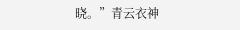晓。”青云衣神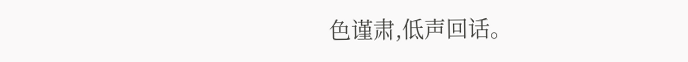色谨肃,低声回话。